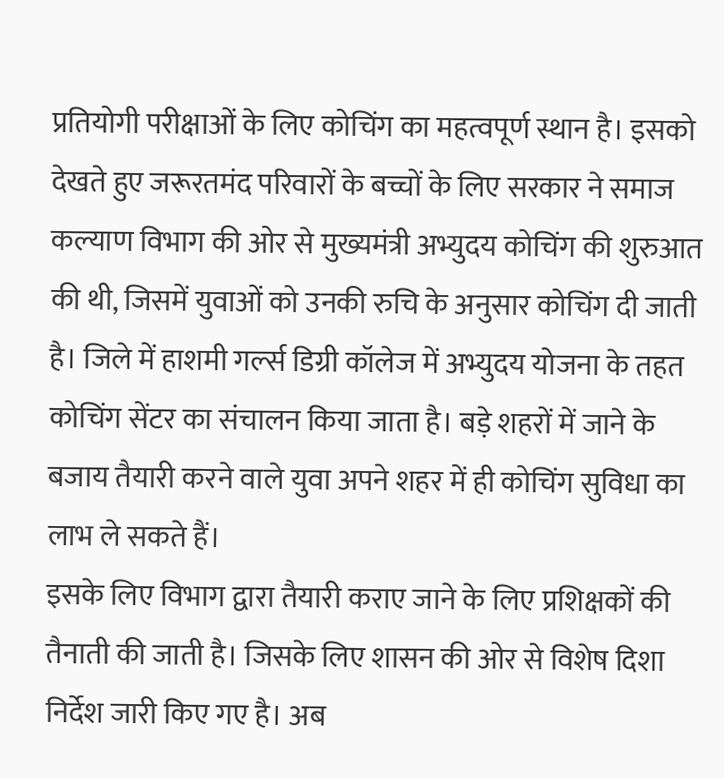प्रतियोगी परीक्षाओं के लिए कोचिंग का महत्वपूर्ण स्थान है। इसको देखते हुए जरूरतमंद परिवारों के बच्चों के लिए सरकार ने समाज कल्याण विभाग की ओर से मुख्यमंत्री अभ्युदय कोचिंग की शुरुआत की थी, जिसमें युवाओं को उनकी रुचि के अनुसार कोचिंग दी जाती है। जिले में हाशमी गर्ल्स डिग्री कॉलेज में अभ्युदय योजना के तहत कोचिंग सेंटर का संचालन किया जाता है। बड़े शहरों में जाने के बजाय तैयारी करने वाले युवा अपने शहर में ही कोचिंग सुविधा का लाभ ले सकते हैं।
इसके लिए विभाग द्वारा तैयारी कराए जाने के लिए प्रशिक्षकों की तैनाती की जाती है। जिसके लिए शासन की ओर से विशेष दिशा निर्देश जारी किए गए है। अब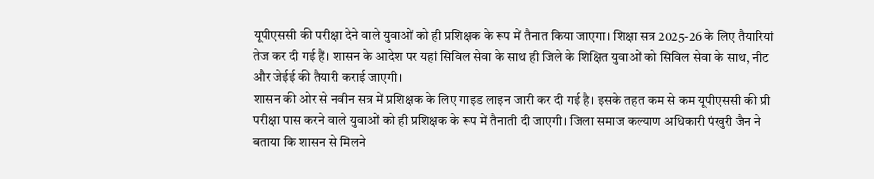यूपीएससी की परीक्षा देने वाले युवाओं को ही प्रशिक्षक के रूप में तैनात किया जाएगा। शिक्षा सत्र 2025-26 के लिए तैयारियां तेज कर दी गई हैं। शासन के आदेश पर यहां सिविल सेवा के साथ ही जिले के शिक्षित युवाओं को सिविल सेवा के साथ, नीट और जेईई की तैयारी कराई जाएगी।
शासन की ओर से नवीन सत्र में प्रशिक्षक के लिए गाइड लाइन जारी कर दी गई है। इसके तहत कम से कम यूपीएससी की प्री परीक्षा पास करने वाले युवाओं को ही प्रशिक्षक के रूप में तैनाती दी जाएगी। जिला समाज कल्याण अधिकारी पंखुरी जैन ने बताया कि शासन से मिलने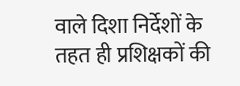वाले दिशा निर्देशों के तहत ही प्रशिक्षकों की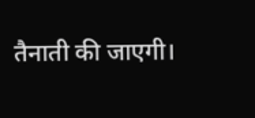तैनाती की जाएगी।